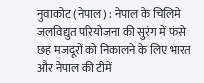नुवाकोट (नेपाल) : नेपाल के चिलिमे जलविद्युत परियोजना की सुरंग में फंसे छह मजदूरों को निकालने के लिए भारत और नेपाल की टीमें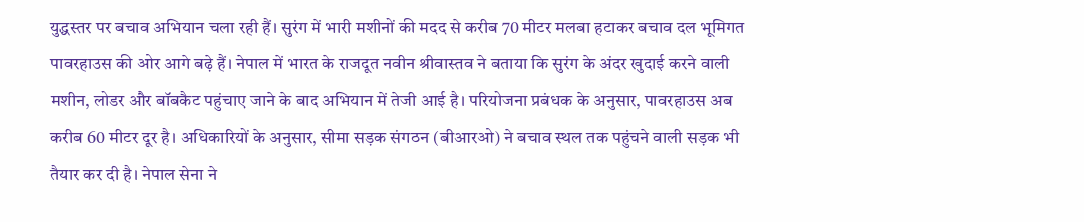युद्धस्तर पर बचाव अभियान चला रही हैं। सुरंग में भारी मशीनों की मदद से करीब 70 मीटर मलबा हटाकर बचाव दल भूमिगत पावरहाउस की ओर आगे बढ़े हैं। नेपाल में भारत के राजदूत नवीन श्रीवास्तव ने बताया कि सुरंग के अंदर खुदाई करने वाली मशीन, लोडर और बॉबकैट पहुंचाए जाने के बाद अभियान में तेजी आई है। परियोजना प्रबंधक के अनुसार, पावरहाउस अब करीब 60 मीटर दूर है। अधिकारियों के अनुसार, सीमा सड़क संगठन (बीआरओ) ने बचाव स्थल तक पहुंचने वाली सड़क भी तैयार कर दी है। नेपाल सेना ने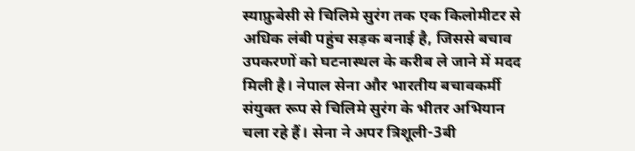स्याफ्रुबेसी से चिलिमे सुरंग तक एक किलोमीटर से अधिक लंबी पहुंच सड़क बनाई है, जिससे बचाव उपकरणों को घटनास्थल के करीब ले जाने में मदद मिली है। नेपाल सेना और भारतीय बचावकर्मी संयुक्त रूप से चिलिमे सुरंग के भीतर अभियान चला रहे हैं। सेना ने अपर त्रिशूली-3बी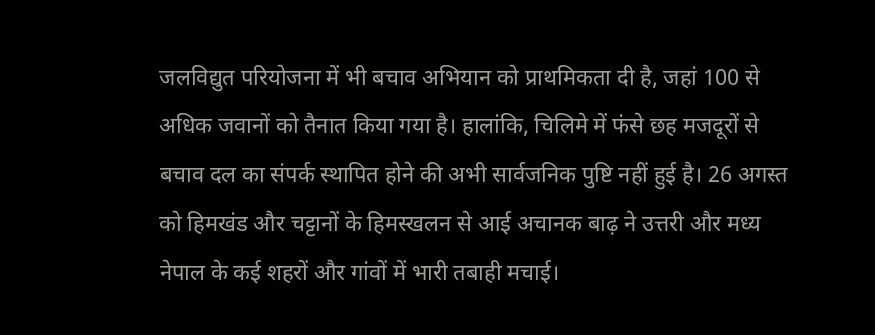जलविद्युत परियोजना में भी बचाव अभियान को प्राथमिकता दी है, जहां 100 से अधिक जवानों को तैनात किया गया है। हालांकि, चिलिमे में फंसे छह मजदूरों से बचाव दल का संपर्क स्थापित होने की अभी सार्वजनिक पुष्टि नहीं हुई है। 26 अगस्त को हिमखंड और चट्टानों के हिमस्खलन से आई अचानक बाढ़ ने उत्तरी और मध्य नेपाल के कई शहरों और गांवों में भारी तबाही मचाई।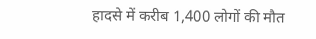हादसे में करीब 1,400 लोगों की मौत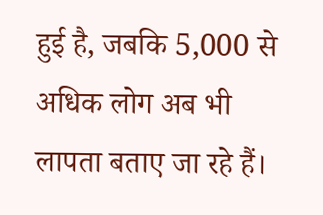हुई है, जबकि 5,000 से अधिक लोग अब भी लापता बताए जा रहे हैं।